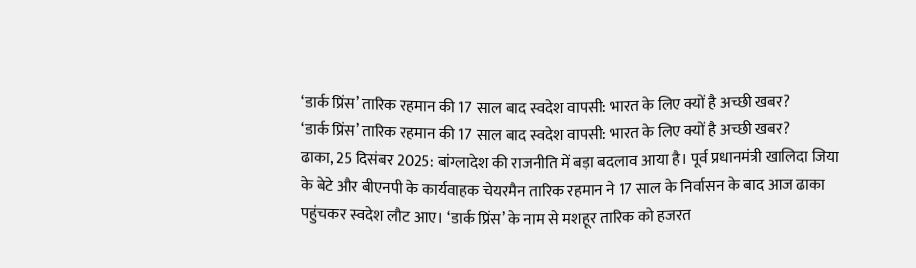‘डार्क प्रिंस’ तारिक रहमान की 17 साल बाद स्वदेश वापसी: भारत के लिए क्यों है अच्छी खबर?
‘डार्क प्रिंस’ तारिक रहमान की 17 साल बाद स्वदेश वापसी: भारत के लिए क्यों है अच्छी खबर?
ढाका, 25 दिसंबर 2025: बांग्लादेश की राजनीति में बड़ा बदलाव आया है। पूर्व प्रधानमंत्री खालिदा जिया के बेटे और बीएनपी के कार्यवाहक चेयरमैन तारिक रहमान ने 17 साल के निर्वासन के बाद आज ढाका पहुंचकर स्वदेश लौट आए। ‘डार्क प्रिंस’ के नाम से मशहूर तारिक को हजरत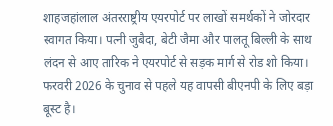शाहजहांलाल अंतरराष्ट्रीय एयरपोर्ट पर लाखों समर्थकों ने जोरदार स्वागत किया। पत्नी जुबैदा, बेटी जैमा और पालतू बिल्ली के साथ लंदन से आए तारिक ने एयरपोर्ट से सड़क मार्ग से रोड शो किया। फरवरी 2026 के चुनाव से पहले यह वापसी बीएनपी के लिए बड़ा बूस्ट है।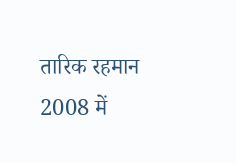तारिक रहमान 2008 में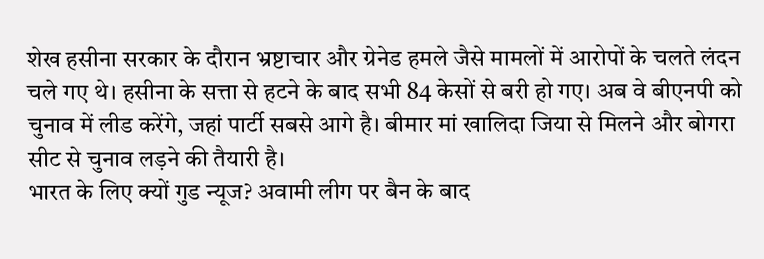शेख हसीना सरकार के दौरान भ्रष्टाचार और ग्रेनेड हमले जैसे मामलों में आरोपों के चलते लंदन चले गए थे। हसीना के सत्ता से हटने के बाद सभी 84 केसों से बरी हो गए। अब वे बीएनपी को चुनाव में लीड करेंगे, जहां पार्टी सबसे आगे है। बीमार मां खालिदा जिया से मिलने और बोगरा सीट से चुनाव लड़ने की तैयारी है।
भारत के लिए क्यों गुड न्यूज? अवामी लीग पर बैन के बाद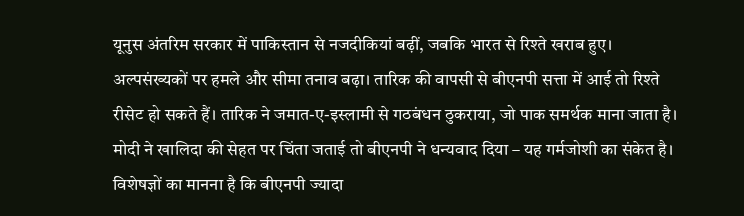यूनुस अंतरिम सरकार में पाकिस्तान से नजदीकियां बढ़ीं, जबकि भारत से रिश्ते खराब हुए। अल्पसंख्यकों पर हमले और सीमा तनाव बढ़ा। तारिक की वापसी से बीएनपी सत्ता में आई तो रिश्ते रीसेट हो सकते हैं। तारिक ने जमात-ए-इस्लामी से गठबंधन ठुकराया, जो पाक समर्थक माना जाता है। मोदी ने खालिदा की सेहत पर चिंता जताई तो बीएनपी ने धन्यवाद दिया – यह गर्मजोशी का संकेत है। विशेषज्ञों का मानना है कि बीएनपी ज्यादा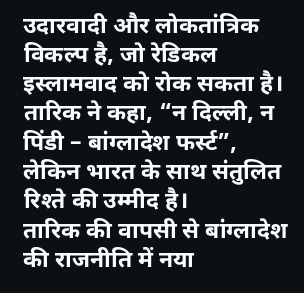उदारवादी और लोकतांत्रिक विकल्प है, जो रेडिकल इस्लामवाद को रोक सकता है। तारिक ने कहा, “न दिल्ली, न पिंडी – बांग्लादेश फर्स्ट”, लेकिन भारत के साथ संतुलित रिश्ते की उम्मीद है।
तारिक की वापसी से बांग्लादेश की राजनीति में नया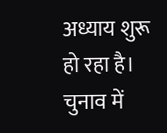अध्याय शुरू हो रहा है। चुनाव में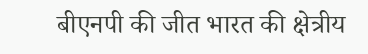बीएनपी की जीत भारत की क्षेत्रीय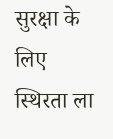सुरक्षा के लिए स्थिरता ला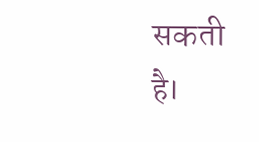सकती है।